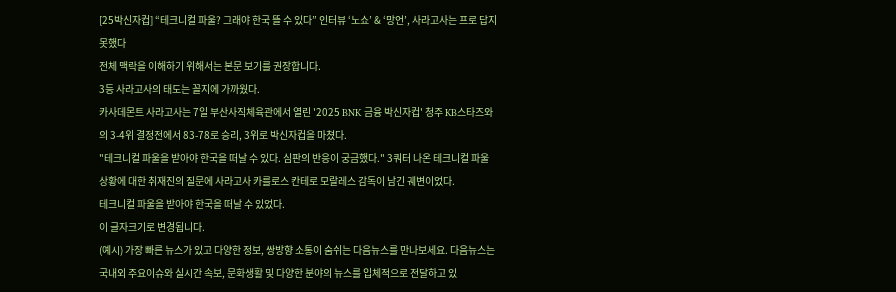[25박신자컵] “테크니컬 파울? 그래야 한국 뜰 수 있다” 인터뷰 ‘노쇼’ & ‘망언’, 사라고사는 프로 답지 못했다
전체 맥락을 이해하기 위해서는 본문 보기를 권장합니다.
3등 사라고사의 태도는 꼴지에 가까웠다.
카사데몬트 사라고사는 7일 부산사직체육관에서 열린 '2025 BNK 금융 박신자컵' 청주 KB스타즈와의 3-4위 결정전에서 83-78로 승리, 3위로 박신자컵을 마쳤다.
"테크니컬 파울을 받아야 한국을 떠날 수 있다. 심판의 반응이 궁금했다." 3쿼터 나온 테크니컬 파울 상황에 대한 취재진의 질문에 사라고사 카를로스 칸테로 모랄레스 감독이 남긴 궤변이었다.
테크니컬 파울을 받아야 한국을 떠날 수 있었다.
이 글자크기로 변경됩니다.
(예시) 가장 빠른 뉴스가 있고 다양한 정보, 쌍방향 소통이 숨쉬는 다음뉴스를 만나보세요. 다음뉴스는 국내외 주요이슈와 실시간 속보, 문화생활 및 다양한 분야의 뉴스를 입체적으로 전달하고 있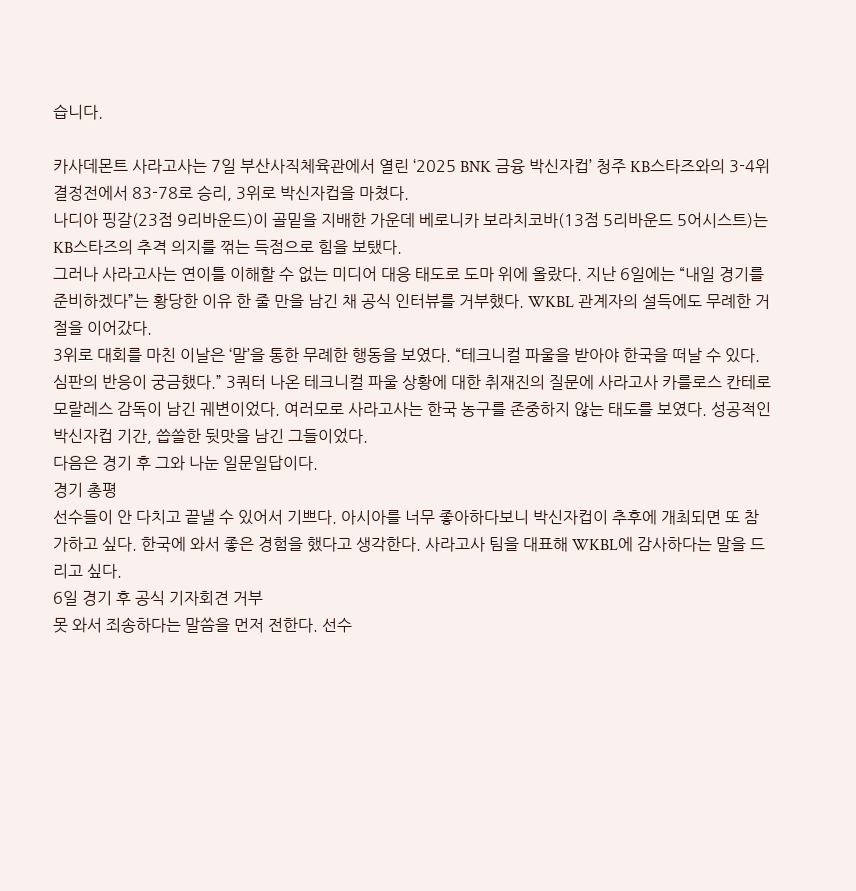습니다.

카사데몬트 사라고사는 7일 부산사직체육관에서 열린 ‘2025 BNK 금융 박신자컵’ 청주 KB스타즈와의 3-4위 결정전에서 83-78로 승리, 3위로 박신자컵을 마쳤다.
나디아 핑갈(23점 9리바운드)이 골밑을 지배한 가운데 베로니카 보라치코바(13점 5리바운드 5어시스트)는 KB스타즈의 추격 의지를 꺾는 득점으로 힘을 보탰다.
그러나 사라고사는 연이틀 이해할 수 없는 미디어 대응 태도로 도마 위에 올랐다. 지난 6일에는 “내일 경기를 준비하겠다”는 황당한 이유 한 줄 만을 남긴 채 공식 인터뷰를 거부했다. WKBL 관계자의 설득에도 무례한 거절을 이어갔다.
3위로 대회를 마친 이날은 ‘말’을 통한 무례한 행동을 보였다. “테크니컬 파울을 받아야 한국을 떠날 수 있다. 심판의 반응이 궁금했다.” 3쿼터 나온 테크니컬 파울 상황에 대한 취재진의 질문에 사라고사 카를로스 칸테로 모랄레스 감독이 남긴 궤변이었다. 여러모로 사라고사는 한국 농구를 존중하지 않는 태도를 보였다. 성공적인 박신자컵 기간, 씁쓸한 뒷맛을 남긴 그들이었다.
다음은 경기 후 그와 나눈 일문일답이다.
경기 총평
선수들이 안 다치고 끝낼 수 있어서 기쁘다. 아시아를 너무 좋아하다보니 박신자컵이 추후에 개최되면 또 참가하고 싶다. 한국에 와서 좋은 경험을 했다고 생각한다. 사라고사 팀을 대표해 WKBL에 감사하다는 말을 드리고 싶다.
6일 경기 후 공식 기자회견 거부
못 와서 죄송하다는 말씀을 먼저 전한다. 선수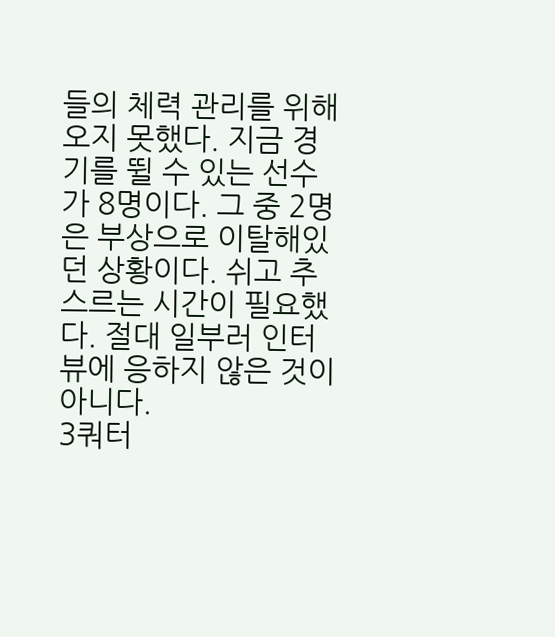들의 체력 관리를 위해 오지 못했다. 지금 경기를 뛸 수 있는 선수가 8명이다. 그 중 2명은 부상으로 이탈해있던 상황이다. 쉬고 추스르는 시간이 필요했다. 절대 일부러 인터뷰에 응하지 않은 것이 아니다.
3쿼터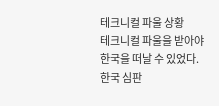테크니컬 파울 상황
테크니컬 파울을 받아야 한국을 떠날 수 있었다. 한국 심판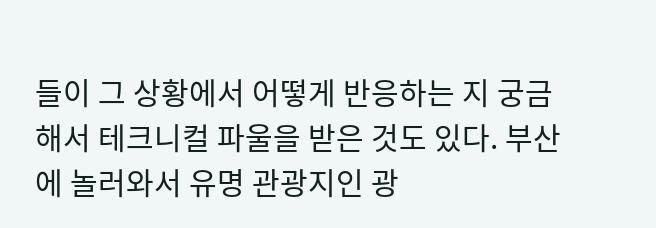들이 그 상황에서 어떻게 반응하는 지 궁금해서 테크니컬 파울을 받은 것도 있다. 부산에 놀러와서 유명 관광지인 광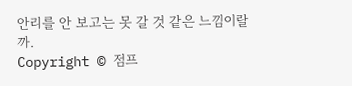안리를 안 보고는 못 갈 것 같은 느낌이랄까.
Copyright © 점프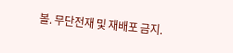볼. 무단전재 및 재배포 금지.